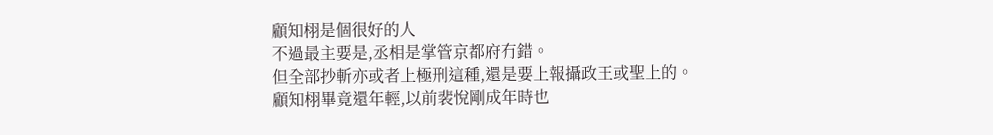顧知栩是個很好的人
不過最主要是,丞相是掌管京都府冇錯。
但全部抄斬亦或者上極刑這種,還是要上報攝政王或聖上的。
顧知栩畢竟還年輕,以前裴悅剛成年時也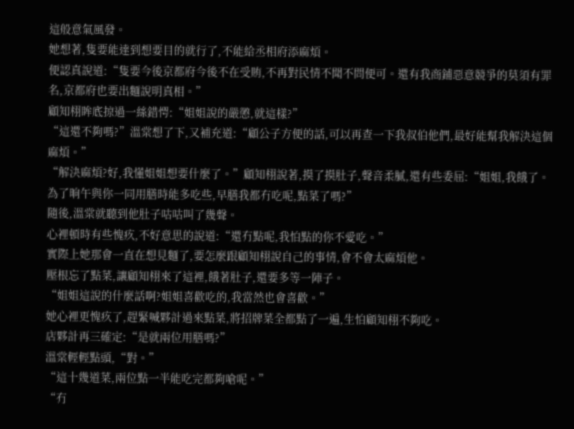這般意氣風發。
她想著,隻要能達到想要目的就行了,不能給丞相府添麻煩。
便認真說道:“隻要今後京都府今後不在受賄,不再對民情不聞不問便可。還有我商鋪惡意競爭的莫須有罪名,京都府也要出麵說明真相。”
顧知栩眸底掠過一絲錯愕:“姐姐說的嚴懲,就這樣?”
“這還不夠嗎?”溫棠想了下,又補充道:“顧公子方便的話,可以再查一下我叔伯他們,最好能幫我解決這個麻煩。”
“解決麻煩?好,我懂姐姐想要什麼了。”顧知栩說著,摸了摸肚子,聲音柔膩,還有些委屈:“姐姐,我餓了。為了晌午與你一同用膳時能多吃些,早膳我都冇吃呢,點菜了嗎?”
隨後,溫棠就聽到他肚子咕咕叫了幾聲。
心裡頓時有些愧疚,不好意思的說道:“還冇點呢,我怕點的你不愛吃。”
實際上她那會一直在想見麵了,要怎麼跟顧知栩說自己的事情,會不會太麻煩他。
壓根忘了點菜,讓顧知栩來了這裡,餓著肚子,還要多等一陣子。
“姐姐這說的什麼話啊?姐姐喜歡吃的,我當然也會喜歡。”
她心裡更愧疚了,趕緊喊夥計過來點菜,將招牌菜全都點了一遍,生怕顧知栩不夠吃。
店夥計再三確定:“是就兩位用膳嗎?”
溫棠輕輕點頭,“對。”
“這十幾道菜,兩位點一半能吃完都夠嗆呢。”
“冇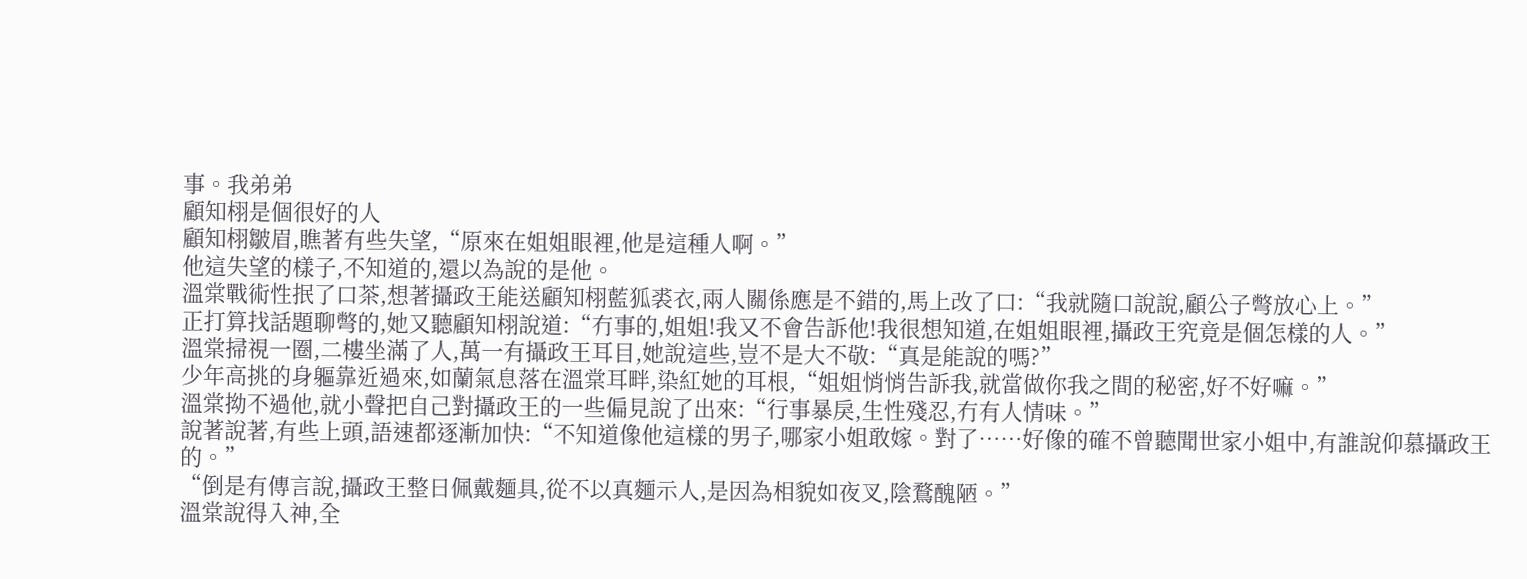事。我弟弟
顧知栩是個很好的人
顧知栩皺眉,瞧著有些失望,“原來在姐姐眼裡,他是這種人啊。”
他這失望的樣子,不知道的,還以為說的是他。
溫棠戰術性抿了口茶,想著攝政王能送顧知栩藍狐裘衣,兩人關係應是不錯的,馬上改了口:“我就隨口說說,顧公子彆放心上。”
正打算找話題聊彆的,她又聽顧知栩說道:“冇事的,姐姐!我又不會告訴他!我很想知道,在姐姐眼裡,攝政王究竟是個怎樣的人。”
溫棠掃視一圈,二樓坐滿了人,萬一有攝政王耳目,她說這些,豈不是大不敬:“真是能說的嗎?”
少年高挑的身軀靠近過來,如蘭氣息落在溫棠耳畔,染紅她的耳根,“姐姐悄悄告訴我,就當做你我之間的秘密,好不好嘛。”
溫棠拗不過他,就小聲把自己對攝政王的一些偏見說了出來:“行事暴戾,生性殘忍,冇有人情味。”
說著說著,有些上頭,語速都逐漸加快:“不知道像他這樣的男子,哪家小姐敢嫁。對了……好像的確不曾聽聞世家小姐中,有誰說仰慕攝政王的。”
“倒是有傳言說,攝政王整日佩戴麵具,從不以真麵示人,是因為相貌如夜叉,陰鶩醜陋。”
溫棠說得入神,全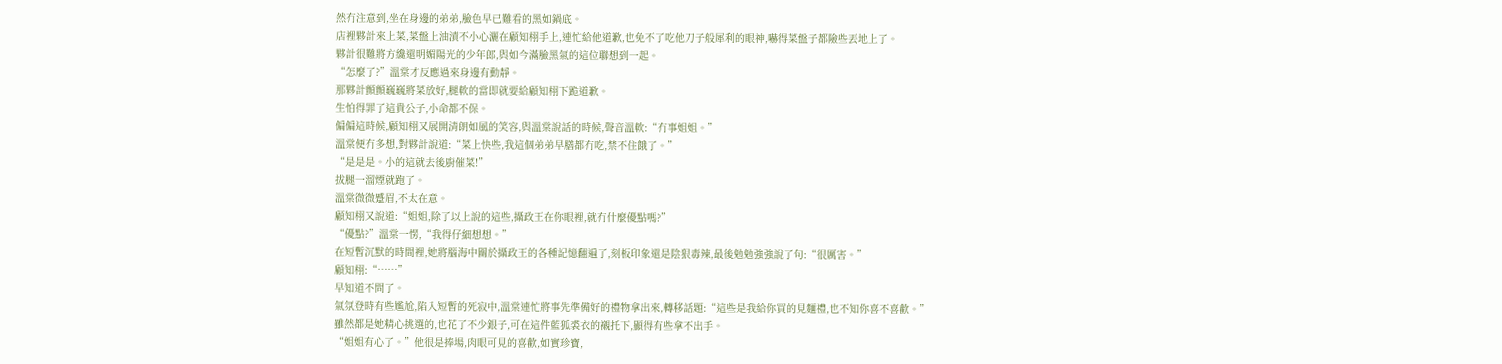然冇注意到,坐在身邊的弟弟,臉色早已難看的黑如鍋底。
店裡夥計來上菜,菜盤上油漬不小心灑在顧知栩手上,連忙給他道歉,也免不了吃他刀子般犀利的眼神,嚇得菜盤子都險些丟地上了。
夥計很難將方纔還明媚陽光的少年郎,與如今滿臉黑氣的這位聯想到一起。
“怎麼了?”溫棠才反應過來身邊有動靜。
那夥計顫顫巍巍將菜放好,腿軟的當即就要給顧知栩下跪道歉。
生怕得罪了這貴公子,小命都不保。
偏偏這時候,顧知栩又展開清朗如風的笑容,與溫棠說話的時候,聲音溫軟:“冇事姐姐。”
溫棠便冇多想,對夥計說道:“菜上快些,我這個弟弟早膳都冇吃,禁不住餓了。”
“是是是。小的這就去後廚催菜!”
拔腿一溜煙就跑了。
溫棠微微蹙眉,不太在意。
顧知栩又說道:“姐姐,除了以上說的這些,攝政王在你眼裡,就冇什麼優點嗎?”
“優點?”溫棠一愣,“我得仔細想想。”
在短暫沉默的時間裡,她將腦海中關於攝政王的各種記憶翻遍了,刻板印象還是陰狠毒辣,最後勉勉強強說了句:“很厲害。”
顧知栩:“……”
早知道不問了。
氣氛登時有些尷尬,陷入短暫的死寂中,溫棠連忙將事先準備好的禮物拿出來,轉移話題:“這些是我給你買的見麵禮,也不知你喜不喜歡。”
雖然都是她精心挑選的,也花了不少銀子,可在這件藍狐裘衣的襯托下,顯得有些拿不出手。
“姐姐有心了。”他很是捧場,肉眼可見的喜歡,如實珍寶,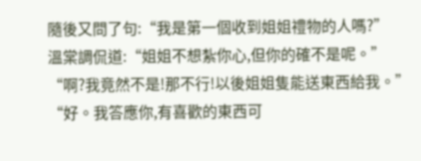隨後又問了句:“我是第一個收到姐姐禮物的人嗎?”
溫棠調侃道:“姐姐不想紮你心,但你的確不是呢。”
“啊?我竟然不是!那不行!以後姐姐隻能送東西給我。”
“好。我答應你,有喜歡的東西可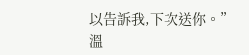以告訴我,下次送你。”
溫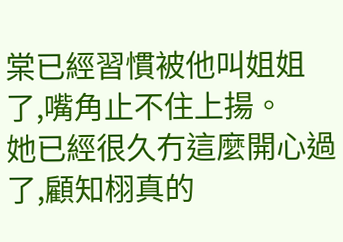棠已經習慣被他叫姐姐了,嘴角止不住上揚。
她已經很久冇這麼開心過了,顧知栩真的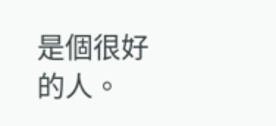是個很好的人。